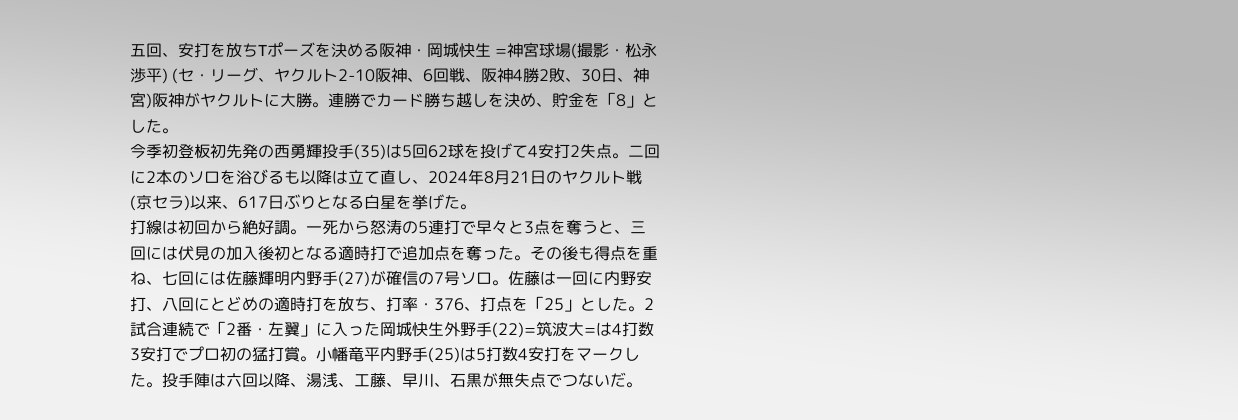五回、安打を放ちTポーズを決める阪神・岡城快生 =神宮球場(撮影・松永渉平) (セ・リーグ、ヤクルト2-10阪神、6回戦、阪神4勝2敗、30日、神宮)阪神がヤクルトに大勝。連勝でカード勝ち越しを決め、貯金を「8」とした。
今季初登板初先発の西勇輝投手(35)は5回62球を投げて4安打2失点。二回に2本のソロを浴びるも以降は立て直し、2024年8月21日のヤクルト戦(京セラ)以来、617日ぶりとなる白星を挙げた。
打線は初回から絶好調。一死から怒涛の5連打で早々と3点を奪うと、三回には伏見の加入後初となる適時打で追加点を奪った。その後も得点を重ね、七回には佐藤輝明内野手(27)が確信の7号ソロ。佐藤は一回に内野安打、八回にとどめの適時打を放ち、打率・376、打点を「25」とした。2試合連続で「2番・左翼」に入った岡城快生外野手(22)=筑波大=は4打数3安打でプロ初の猛打賞。小幡竜平内野手(25)は5打数4安打をマークした。投手陣は六回以降、湯浅、工藤、早川、石黒が無失点でつないだ。